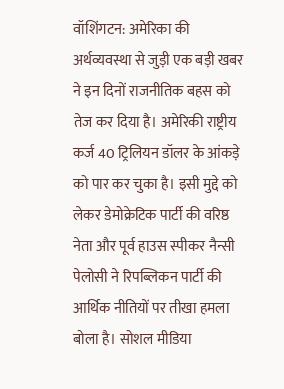वॉशिंगटन: अमेरिका की अर्थव्यवस्था से जुड़ी एक बड़ी खबर ने इन दिनों राजनीतिक बहस को तेज कर दिया है। अमेरिकी राष्ट्रीय कर्ज 40 ट्रिलियन डॉलर के आंकड़े को पार कर चुका है। इसी मुद्दे को लेकर डेमोक्रेटिक पार्टी की वरिष्ठ नेता और पूर्व हाउस स्पीकर नैन्सी पेलोसी ने रिपब्लिकन पार्टी की आर्थिक नीतियों पर तीखा हमला बोला है। सोशल मीडिया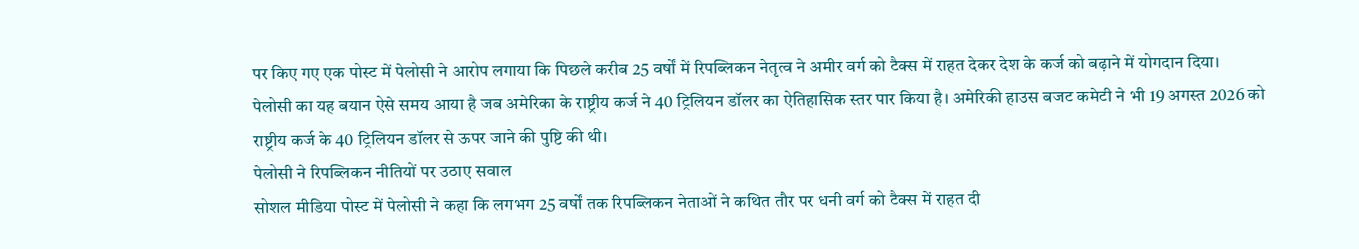पर किए गए एक पोस्ट में पेलोसी ने आरोप लगाया कि पिछले करीब 25 वर्षों में रिपब्लिकन नेतृत्व ने अमीर वर्ग को टैक्स में राहत देकर देश के कर्ज को बढ़ाने में योगदान दिया।
पेलोसी का यह बयान ऐसे समय आया है जब अमेरिका के राष्ट्रीय कर्ज ने 40 ट्रिलियन डॉलर का ऐतिहासिक स्तर पार किया है। अमेरिकी हाउस बजट कमेटी ने भी 19 अगस्त 2026 को राष्ट्रीय कर्ज के 40 ट्रिलियन डॉलर से ऊपर जाने की पुष्टि की थी।
पेलोसी ने रिपब्लिकन नीतियों पर उठाए सवाल
सोशल मीडिया पोस्ट में पेलोसी ने कहा कि लगभग 25 वर्षों तक रिपब्लिकन नेताओं ने कथित तौर पर धनी वर्ग को टैक्स में राहत दी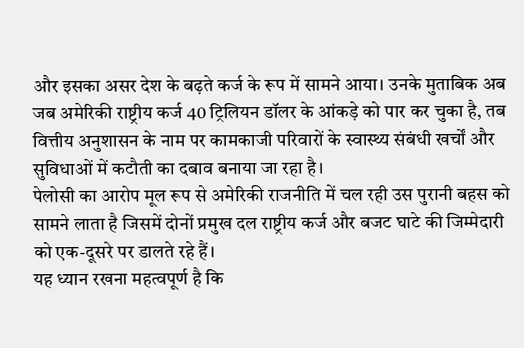और इसका असर देश के बढ़ते कर्ज के रूप में सामने आया। उनके मुताबिक अब जब अमेरिकी राष्ट्रीय कर्ज 40 ट्रिलियन डॉलर के आंकड़े को पार कर चुका है, तब वित्तीय अनुशासन के नाम पर कामकाजी परिवारों के स्वास्थ्य संबंधी खर्चों और सुविधाओं में कटौती का दबाव बनाया जा रहा है।
पेलोसी का आरोप मूल रूप से अमेरिकी राजनीति में चल रही उस पुरानी बहस को सामने लाता है जिसमें दोनों प्रमुख दल राष्ट्रीय कर्ज और बजट घाटे की जिम्मेदारी को एक-दूसरे पर डालते रहे हैं।
यह ध्यान रखना महत्वपूर्ण है कि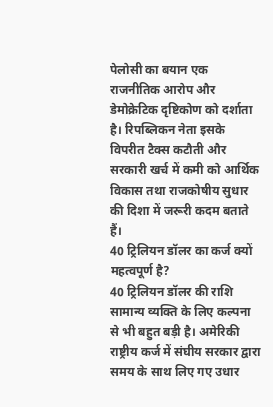पेलोसी का बयान एक राजनीतिक आरोप और डेमोक्रेटिक दृष्टिकोण को दर्शाता है। रिपब्लिकन नेता इसके विपरीत टैक्स कटौती और सरकारी खर्च में कमी को आर्थिक विकास तथा राजकोषीय सुधार की दिशा में जरूरी कदम बताते हैं।
40 ट्रिलियन डॉलर का कर्ज क्यों महत्वपूर्ण है?
40 ट्रिलियन डॉलर की राशि सामान्य व्यक्ति के लिए कल्पना से भी बहुत बड़ी है। अमेरिकी राष्ट्रीय कर्ज में संघीय सरकार द्वारा समय के साथ लिए गए उधार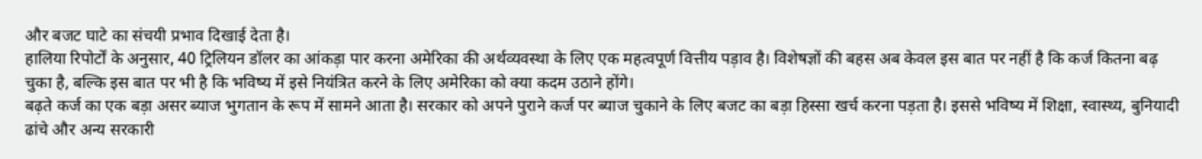और बजट घाटे का संचयी प्रभाव दिखाई देता है।
हालिया रिपोर्टों के अनुसार, 40 ट्रिलियन डॉलर का आंकड़ा पार करना अमेरिका की अर्थव्यवस्था के लिए एक महत्वपूर्ण वित्तीय पड़ाव है। विशेषज्ञों की बहस अब केवल इस बात पर नहीं है कि कर्ज कितना बढ़ चुका है, बल्कि इस बात पर भी है कि भविष्य में इसे नियंत्रित करने के लिए अमेरिका को क्या कदम उठाने होंगे।
बढ़ते कर्ज का एक बड़ा असर ब्याज भुगतान के रूप में सामने आता है। सरकार को अपने पुराने कर्ज पर ब्याज चुकाने के लिए बजट का बड़ा हिस्सा खर्च करना पड़ता है। इससे भविष्य में शिक्षा, स्वास्थ्य, बुनियादी ढांचे और अन्य सरकारी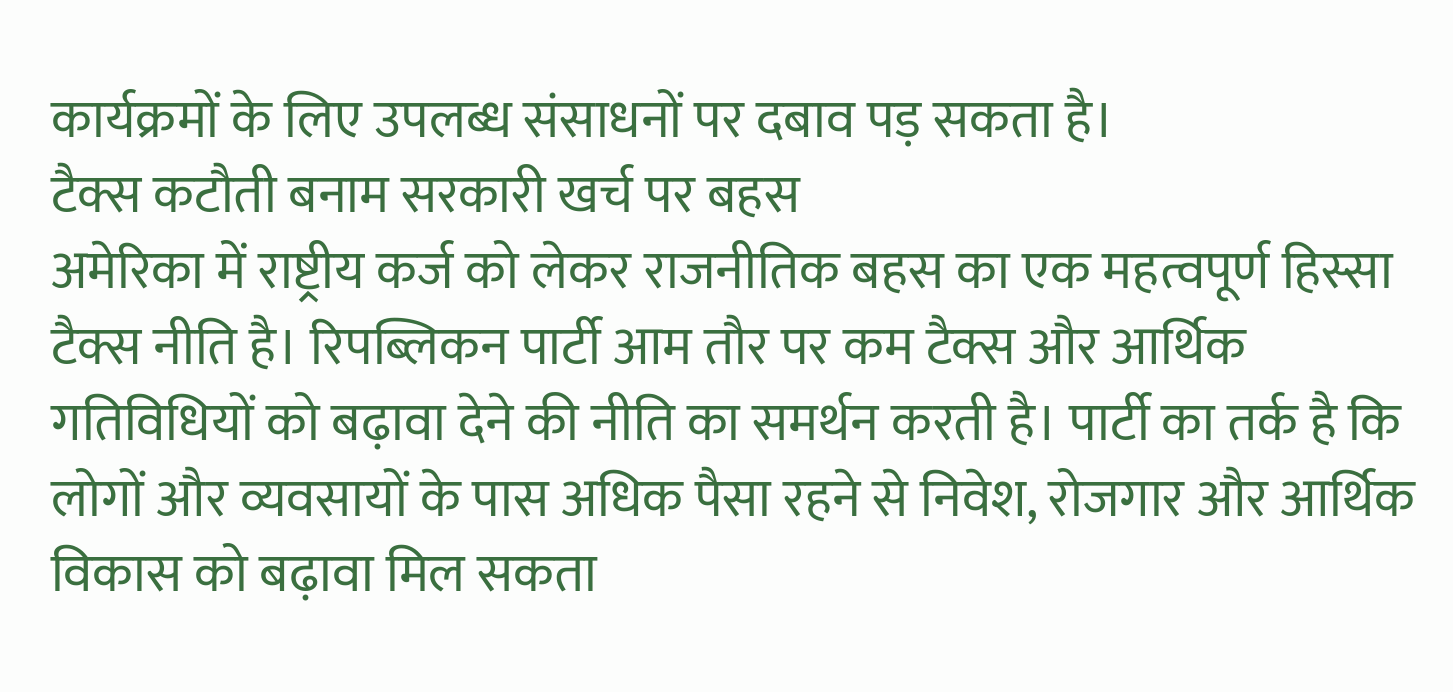कार्यक्रमों के लिए उपलब्ध संसाधनों पर दबाव पड़ सकता है।
टैक्स कटौती बनाम सरकारी खर्च पर बहस
अमेरिका में राष्ट्रीय कर्ज को लेकर राजनीतिक बहस का एक महत्वपूर्ण हिस्सा टैक्स नीति है। रिपब्लिकन पार्टी आम तौर पर कम टैक्स और आर्थिक गतिविधियों को बढ़ावा देने की नीति का समर्थन करती है। पार्टी का तर्क है कि लोगों और व्यवसायों के पास अधिक पैसा रहने से निवेश, रोजगार और आर्थिक विकास को बढ़ावा मिल सकता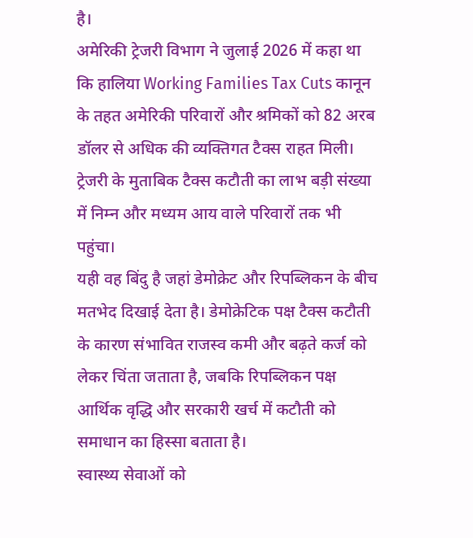है।
अमेरिकी ट्रेजरी विभाग ने जुलाई 2026 में कहा था कि हालिया Working Families Tax Cuts कानून के तहत अमेरिकी परिवारों और श्रमिकों को 82 अरब डॉलर से अधिक की व्यक्तिगत टैक्स राहत मिली। ट्रेजरी के मुताबिक टैक्स कटौती का लाभ बड़ी संख्या में निम्न और मध्यम आय वाले परिवारों तक भी पहुंचा।
यही वह बिंदु है जहां डेमोक्रेट और रिपब्लिकन के बीच मतभेद दिखाई देता है। डेमोक्रेटिक पक्ष टैक्स कटौती के कारण संभावित राजस्व कमी और बढ़ते कर्ज को लेकर चिंता जताता है, जबकि रिपब्लिकन पक्ष आर्थिक वृद्धि और सरकारी खर्च में कटौती को समाधान का हिस्सा बताता है।
स्वास्थ्य सेवाओं को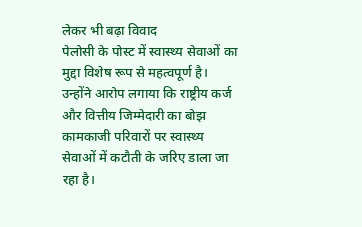लेकर भी बढ़ा विवाद
पेलोसी के पोस्ट में स्वास्थ्य सेवाओं का मुद्दा विशेष रूप से महत्वपूर्ण है। उन्होंने आरोप लगाया कि राष्ट्रीय कर्ज और वित्तीय जिम्मेदारी का बोझ कामकाजी परिवारों पर स्वास्थ्य सेवाओं में कटौती के जरिए डाला जा रहा है।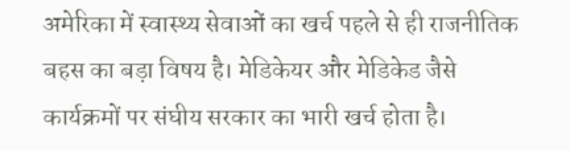अमेरिका में स्वास्थ्य सेवाओं का खर्च पहले से ही राजनीतिक बहस का बड़ा विषय है। मेडिकेयर और मेडिकेड जैसे कार्यक्रमों पर संघीय सरकार का भारी खर्च होता है।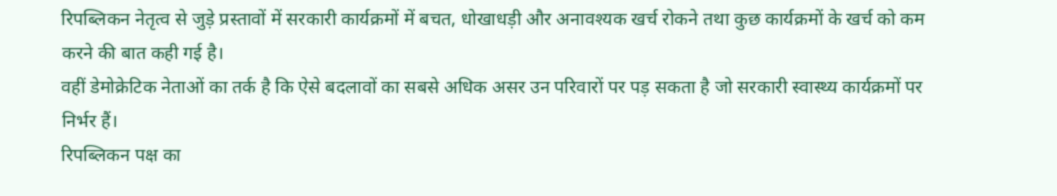रिपब्लिकन नेतृत्व से जुड़े प्रस्तावों में सरकारी कार्यक्रमों में बचत, धोखाधड़ी और अनावश्यक खर्च रोकने तथा कुछ कार्यक्रमों के खर्च को कम करने की बात कही गई है।
वहीं डेमोक्रेटिक नेताओं का तर्क है कि ऐसे बदलावों का सबसे अधिक असर उन परिवारों पर पड़ सकता है जो सरकारी स्वास्थ्य कार्यक्रमों पर निर्भर हैं।
रिपब्लिकन पक्ष का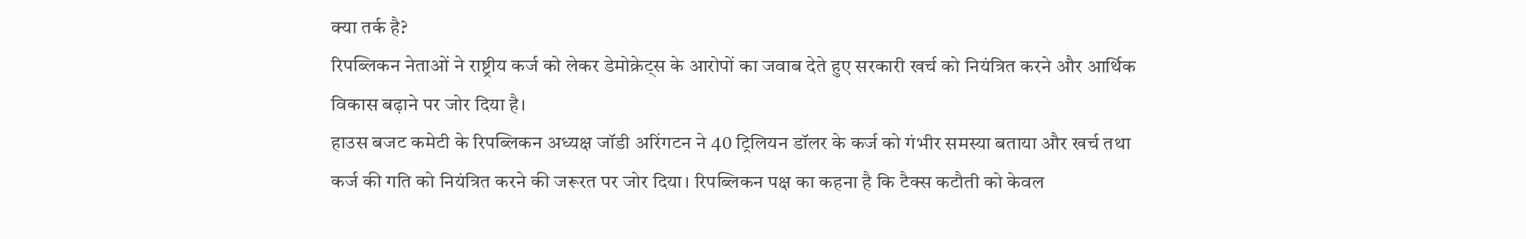क्या तर्क है?
रिपब्लिकन नेताओं ने राष्ट्रीय कर्ज को लेकर डेमोक्रेट्स के आरोपों का जवाब देते हुए सरकारी खर्च को नियंत्रित करने और आर्थिक विकास बढ़ाने पर जोर दिया है।
हाउस बजट कमेटी के रिपब्लिकन अध्यक्ष जॉडी अरिंगटन ने 40 ट्रिलियन डॉलर के कर्ज को गंभीर समस्या बताया और खर्च तथा कर्ज की गति को नियंत्रित करने की जरूरत पर जोर दिया। रिपब्लिकन पक्ष का कहना है कि टैक्स कटौती को केवल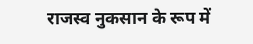राजस्व नुकसान के रूप में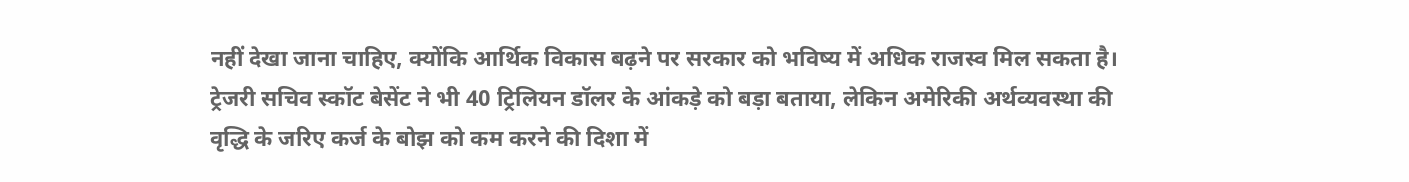नहीं देखा जाना चाहिए, क्योंकि आर्थिक विकास बढ़ने पर सरकार को भविष्य में अधिक राजस्व मिल सकता है।
ट्रेजरी सचिव स्कॉट बेसेंट ने भी 40 ट्रिलियन डॉलर के आंकड़े को बड़ा बताया, लेकिन अमेरिकी अर्थव्यवस्था की वृद्धि के जरिए कर्ज के बोझ को कम करने की दिशा में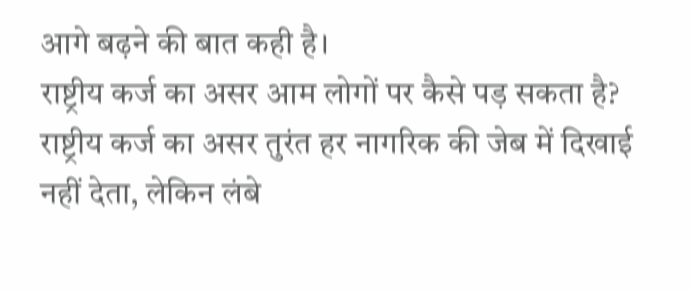आगे बढ़ने की बात कही है।
राष्ट्रीय कर्ज का असर आम लोगों पर कैसे पड़ सकता है?
राष्ट्रीय कर्ज का असर तुरंत हर नागरिक की जेब में दिखाई नहीं देता, लेकिन लंबे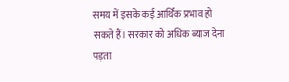समय में इसके कई आर्थिक प्रभाव हो सकते हैं। सरकार को अधिक ब्याज देना पड़ता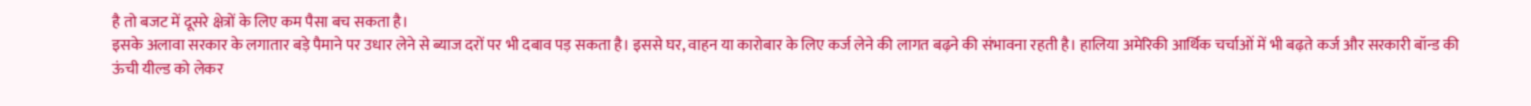है तो बजट में दूसरे क्षेत्रों के लिए कम पैसा बच सकता है।
इसके अलावा सरकार के लगातार बड़े पैमाने पर उधार लेने से ब्याज दरों पर भी दबाव पड़ सकता है। इससे घर, वाहन या कारोबार के लिए कर्ज लेने की लागत बढ़ने की संभावना रहती है। हालिया अमेरिकी आर्थिक चर्चाओं में भी बढ़ते कर्ज और सरकारी बॉन्ड की ऊंची यील्ड को लेकर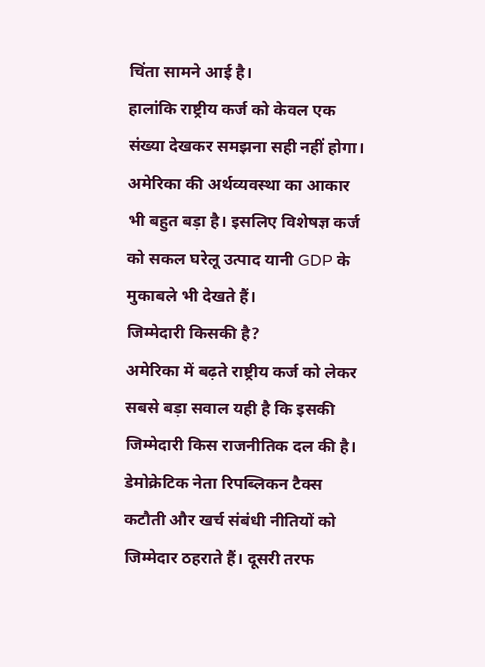चिंता सामने आई है।
हालांकि राष्ट्रीय कर्ज को केवल एक संख्या देखकर समझना सही नहीं होगा। अमेरिका की अर्थव्यवस्था का आकार भी बहुत बड़ा है। इसलिए विशेषज्ञ कर्ज को सकल घरेलू उत्पाद यानी GDP के मुकाबले भी देखते हैं।
जिम्मेदारी किसकी है?
अमेरिका में बढ़ते राष्ट्रीय कर्ज को लेकर सबसे बड़ा सवाल यही है कि इसकी जिम्मेदारी किस राजनीतिक दल की है। डेमोक्रेटिक नेता रिपब्लिकन टैक्स कटौती और खर्च संबंधी नीतियों को जिम्मेदार ठहराते हैं। दूसरी तरफ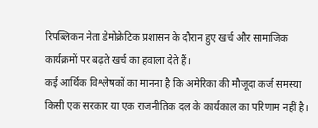रिपब्लिकन नेता डेमोक्रेटिक प्रशासन के दौरान हुए खर्च और सामाजिक कार्यक्रमों पर बढ़ते खर्च का हवाला देते हैं।
कई आर्थिक विश्लेषकों का मानना है कि अमेरिका की मौजूदा कर्ज समस्या किसी एक सरकार या एक राजनीतिक दल के कार्यकाल का परिणाम नहीं है।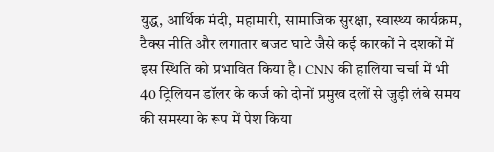युद्ध, आर्थिक मंदी, महामारी, सामाजिक सुरक्षा, स्वास्थ्य कार्यक्रम, टैक्स नीति और लगातार बजट घाटे जैसे कई कारकों ने दशकों में इस स्थिति को प्रभावित किया है। CNN की हालिया चर्चा में भी 40 ट्रिलियन डॉलर के कर्ज को दोनों प्रमुख दलों से जुड़ी लंबे समय की समस्या के रूप में पेश किया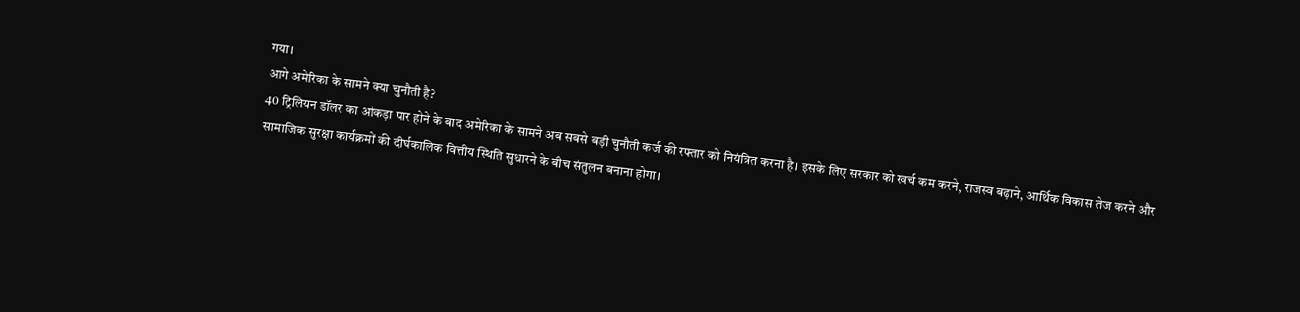गया।
आगे अमेरिका के सामने क्या चुनौती है?
40 ट्रिलियन डॉलर का आंकड़ा पार होने के बाद अमेरिका के सामने अब सबसे बड़ी चुनौती कर्ज की रफ्तार को नियंत्रित करना है। इसके लिए सरकार को खर्च कम करने, राजस्व बढ़ाने, आर्थिक विकास तेज करने और सामाजिक सुरक्षा कार्यक्रमों की दीर्घकालिक वित्तीय स्थिति सुधारने के बीच संतुलन बनाना होगा।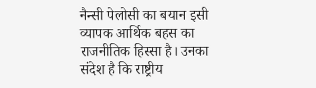नैन्सी पेलोसी का बयान इसी व्यापक आर्थिक बहस का राजनीतिक हिस्सा है। उनका संदेश है कि राष्ट्रीय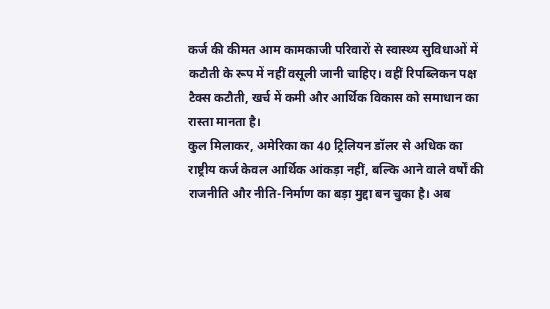कर्ज की कीमत आम कामकाजी परिवारों से स्वास्थ्य सुविधाओं में कटौती के रूप में नहीं वसूली जानी चाहिए। वहीं रिपब्लिकन पक्ष टैक्स कटौती, खर्च में कमी और आर्थिक विकास को समाधान का रास्ता मानता है।
कुल मिलाकर, अमेरिका का 40 ट्रिलियन डॉलर से अधिक का राष्ट्रीय कर्ज केवल आर्थिक आंकड़ा नहीं, बल्कि आने वाले वर्षों की राजनीति और नीति-निर्माण का बड़ा मुद्दा बन चुका है। अब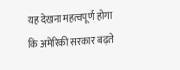यह देखना महत्वपूर्ण होगा कि अमेरिकी सरकार बढ़ते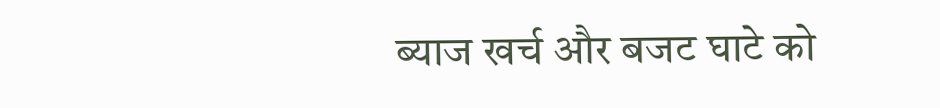ब्याज खर्च और बजट घाटे को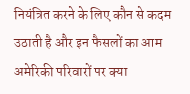नियंत्रित करने के लिए कौन से कदम उठाती है और इन फैसलों का आम अमेरिकी परिवारों पर क्या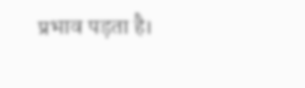प्रभाव पड़ता है।